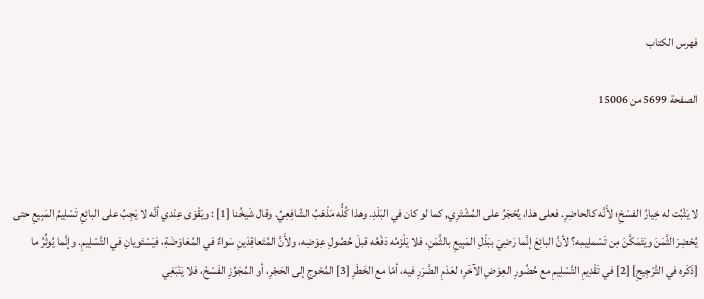فهرس الكتاب

الصفحة 5699 من 15006



لا يَثْبُت له خِيارُ الفسْخِ؛ لأَنَّه كالحاضِرِ. فعلى هذا، يُحْجَرُ على المُشْتَرِي, كما لو كان في البَلَدِ. وهذا كُلُّه مَذْهَبُ الشّافِعِيِّ. وقال شَيخُنا [1] : ويَقْوَى عِنْدي أنَّه لا يَجِبُ على البائِعِ تَسْلِيمُ المَبِيعِ حتى يُحْضِرَ الثَّمَنَ ويَتَمَكَّنَ مِن تَسْملِيمِه؟ لأنَّ البائِعَ إنَّما رَضِيَ ببَذْلِ المَبِيعِ بالثَّمَنِ، فلا يَلْزَمُه دَفْعُه قبلَ حُصُولِ عِوَضِه، ولأَنَّ المُتَعاقِدَينِ سَواءٌ في المُعَاوَضَةِ، فيَسْتَويانِ في التَّسْلِيمِ. وإنَّما يُوثِّرُ ما [ذَكَره في التَّرْجِيحِ] [2] في تَقْدِيمِ التَّسْلِيمِ مع حُضُورِ العِوَضِ الآخَرِ؛ لعَدَمِ الضَّرَرِ فيه، أمّا مع الخَطَرِ [3] المُحْوجِ إلى الحَجْرِ، أو المُجَوِّزِ الفَسْخَ، فلا يَنْبَغِي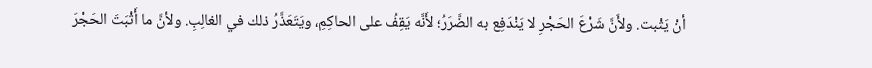أنْ يَثْبت. ولأَنَّ شَرْعَ الحَجْرِ لا يَنْدَفِع به الضَّرَرُ؛ لأَنَّه يَقِفُ على الحاكِمِ، ويَتَعَذَّرُ ذلك في الغالِبِ. ولأنَّ ما أَثْبَتَ الحَجْرَ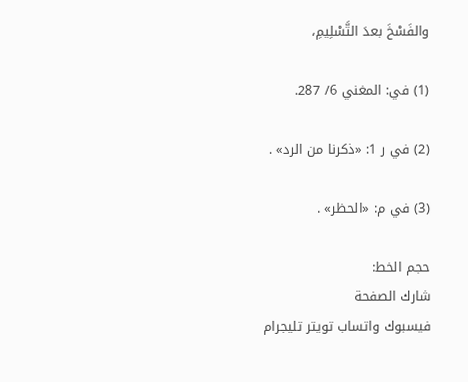والفَسْخَ بعدَ التَّسْلِيمِ،

(1) في: المغني 6/ 287.

(2) في ر 1: «ذكرنا من الرد» .

(3) في م: «الحظر» .

حجم الخط:
شارك الصفحة
فيسبوك واتساب تويتر تليجرام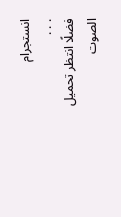انستجرام
. . .
فضلًا انتظر تحميل الصوت